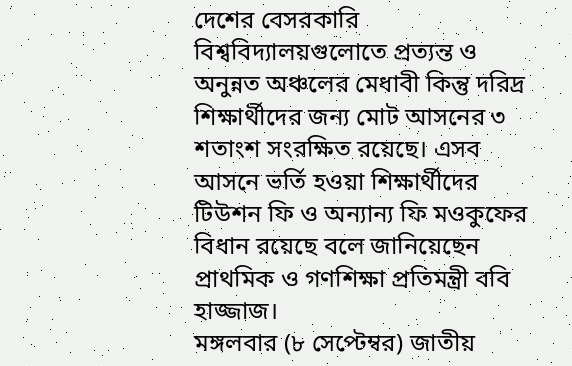দেশের বেসরকারি বিশ্ববিদ্যালয়গুলোতে প্রত্যন্ত ও অনুন্নত অঞ্চলের মেধাবী কিন্তু দরিদ্র শিক্ষার্থীদের জন্য মোট আসনের ৩ শতাংশ সংরক্ষিত রয়েছে। এসব আসনে ভর্তি হওয়া শিক্ষার্থীদের টিউশন ফি ও অন্যান্য ফি মওকুফের বিধান রয়েছে বলে জানিয়েছেন প্রাথমিক ও গণশিক্ষা প্রতিমন্ত্রী ববি হাজ্জাজ।
মঙ্গলবার (৮ সেপ্টেম্বর) জাতীয়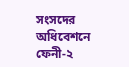সংসদের অধিবেশনে ফেনী-২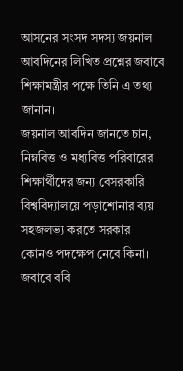আসনের সংসদ সদস্য জয়নাল আবদিনের লিখিত প্রশ্নের জবাবে শিক্ষামন্ত্রীর পক্ষে তিনি এ তথ্য জানান।
জয়নাল আবদিন জানতে চান, নিম্নবিত্ত ও মধ্যবিত্ত পরিবারের শিক্ষার্থীদের জন্য বেসরকারি বিশ্ববিদ্যালয়ে পড়াশোনার ব্যয় সহজলভ্য করতে সরকার কোনও পদক্ষেপ নেবে কিনা।
জবাবে ববি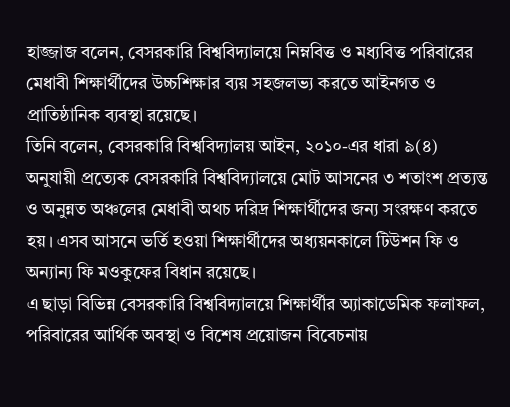হাজ্জাজ বলেন, বেসরকারি বিশ্ববিদ্যালয়ে নিম্নবিত্ত ও মধ্যবিত্ত পরিবারের মেধাবী শিক্ষার্থীদের উচ্চশিক্ষার ব্যয় সহজলভ্য করতে আইনগত ও প্রাতিষ্ঠানিক ব্যবস্থা রয়েছে।
তিনি বলেন, বেসরকারি বিশ্ববিদ্যালয় আইন, ২০১০-এর ধারা ৯(৪) অনুযায়ী প্রত্যেক বেসরকারি বিশ্ববিদ্যালয়ে মোট আসনের ৩ শতাংশ প্রত্যন্ত ও অনুন্নত অঞ্চলের মেধাবী অথচ দরিদ্র শিক্ষার্থীদের জন্য সংরক্ষণ করতে হয়। এসব আসনে ভর্তি হওয়া শিক্ষার্থীদের অধ্যয়নকালে টিউশন ফি ও অন্যান্য ফি মওকুফের বিধান রয়েছে।
এ ছাড়া বিভিন্ন বেসরকারি বিশ্ববিদ্যালয়ে শিক্ষার্থীর অ্যাকাডেমিক ফলাফল, পরিবারের আর্থিক অবস্থা ও বিশেষ প্রয়োজন বিবেচনায়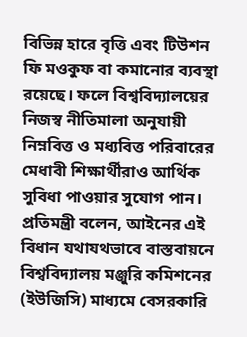বিভিন্ন হারে বৃত্তি এবং টিউশন ফি মওকুফ বা কমানোর ব্যবস্থা রয়েছে। ফলে বিশ্ববিদ্যালয়ের নিজস্ব নীতিমালা অনুযায়ী নিম্নবিত্ত ও মধ্যবিত্ত পরিবারের মেধাবী শিক্ষার্থীরাও আর্থিক সুবিধা পাওয়ার সুযোগ পান।
প্রতিমন্ত্রী বলেন, আইনের এই বিধান যথাযথভাবে বাস্তবায়নে বিশ্ববিদ্যালয় মঞ্জুরি কমিশনের (ইউজিসি) মাধ্যমে বেসরকারি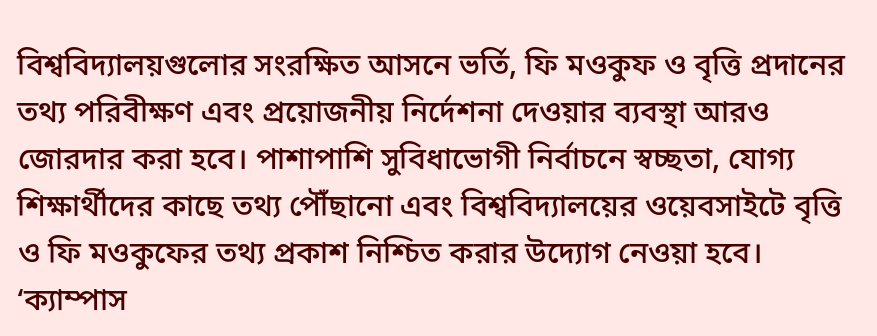বিশ্ববিদ্যালয়গুলোর সংরক্ষিত আসনে ভর্তি, ফি মওকুফ ও বৃত্তি প্রদানের তথ্য পরিবীক্ষণ এবং প্রয়োজনীয় নির্দেশনা দেওয়ার ব্যবস্থা আরও জোরদার করা হবে। পাশাপাশি সুবিধাভোগী নির্বাচনে স্বচ্ছতা, যোগ্য শিক্ষার্থীদের কাছে তথ্য পৌঁছানো এবং বিশ্ববিদ্যালয়ের ওয়েবসাইটে বৃত্তি ও ফি মওকুফের তথ্য প্রকাশ নিশ্চিত করার উদ্যোগ নেওয়া হবে।
‘ক্যাম্পাস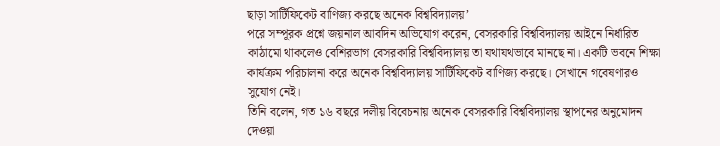ছাড়া সার্টিফিকেট বাণিজ্য করছে অনেক বিশ্ববিদ্যালয়’
পরে সম্পূরক প্রশ্নে জয়নাল আবদিন অভিযোগ করেন, বেসরকারি বিশ্ববিদ্যালয় আইনে নির্ধারিত কাঠামো থাকলেও বেশিরভাগ বেসরকারি বিশ্ববিদ্যালয় তা যথাযথভাবে মানছে না। একটি ভবনে শিক্ষা কার্যক্রম পরিচালনা করে অনেক বিশ্ববিদ্যালয় সার্টিফিকেট বাণিজ্য করছে। সেখানে গবেষণারও সুযোগ নেই।
তিনি বলেন, গত ১৬ বছরে দলীয় বিবেচনায় অনেক বেসরকারি বিশ্ববিদ্যালয় স্থাপনের অনুমোদন দেওয়া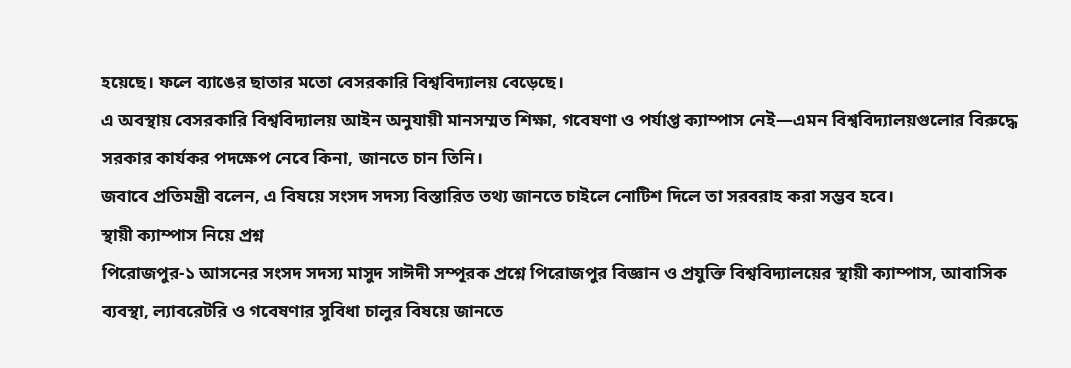হয়েছে। ফলে ব্যাঙের ছাতার মতো বেসরকারি বিশ্ববিদ্যালয় বেড়েছে।
এ অবস্থায় বেসরকারি বিশ্ববিদ্যালয় আইন অনুযায়ী মানসম্মত শিক্ষা, গবেষণা ও পর্যাপ্ত ক্যাম্পাস নেই—এমন বিশ্ববিদ্যালয়গুলোর বিরুদ্ধে সরকার কার্যকর পদক্ষেপ নেবে কিনা, জানতে চান তিনি।
জবাবে প্রতিমন্ত্রী বলেন, এ বিষয়ে সংসদ সদস্য বিস্তারিত তথ্য জানতে চাইলে নোটিশ দিলে তা সরবরাহ করা সম্ভব হবে।
স্থায়ী ক্যাম্পাস নিয়ে প্রশ্ন
পিরোজপুর-১ আসনের সংসদ সদস্য মাসুদ সাঈদী সম্পূরক প্রশ্নে পিরোজপুর বিজ্ঞান ও প্রযুক্তি বিশ্ববিদ্যালয়ের স্থায়ী ক্যাম্পাস, আবাসিক ব্যবস্থা, ল্যাবরেটরি ও গবেষণার সুবিধা চালুর বিষয়ে জানতে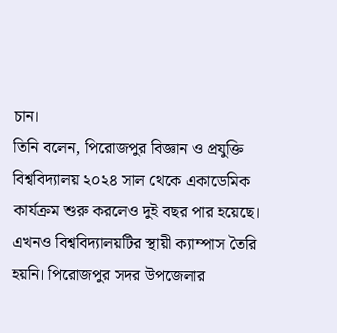চান।
তিনি বলেন, পিরোজপুর বিজ্ঞান ও প্রযুক্তি বিশ্ববিদ্যালয় ২০২৪ সাল থেকে একাডেমিক কার্যক্রম শুরু করলেও দুই বছর পার হয়েছে। এখনও বিশ্ববিদ্যালয়টির স্থায়ী ক্যাম্পাস তৈরি হয়নি। পিরোজপুর সদর উপজেলার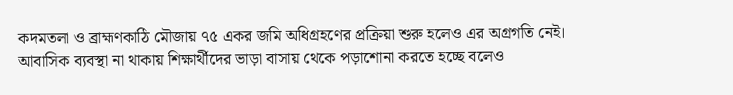কদমতলা ও ব্রাহ্মণকাঠি মৌজায় ৭৫ একর জমি অধিগ্রহণের প্রক্রিয়া শুরু হলেও এর অগ্রগতি নেই।
আবাসিক ব্যবস্থা না থাকায় শিক্ষার্থীদের ভাড়া বাসায় থেকে পড়াশোনা করতে হচ্ছে বলেও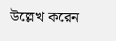উল্লেখ করেন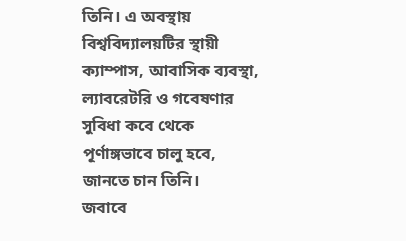তিনি। এ অবস্থায় বিশ্ববিদ্যালয়টির স্থায়ী ক্যাম্পাস, আবাসিক ব্যবস্থা, ল্যাবরেটরি ও গবেষণার সুবিধা কবে থেকে পূর্ণাঙ্গভাবে চালু হবে, জানতে চান তিনি।
জবাবে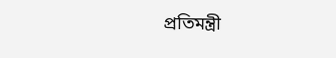প্রতিমন্ত্রী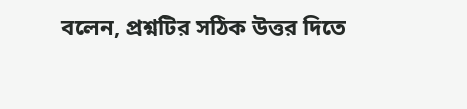বলেন, প্রশ্নটির সঠিক উত্তর দিতে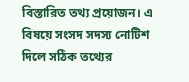বিস্তারিত তথ্য প্রয়োজন। এ বিষয়ে সংসদ সদস্য নোটিশ দিলে সঠিক তথ্যের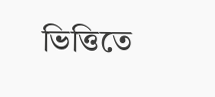ভিত্তিতে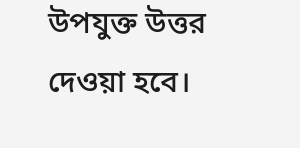উপযুক্ত উত্তর দেওয়া হবে।